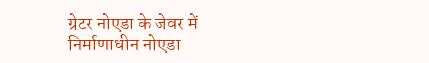ग्रेटर नोएडा के जेवर में निर्माणाधीन नोएडा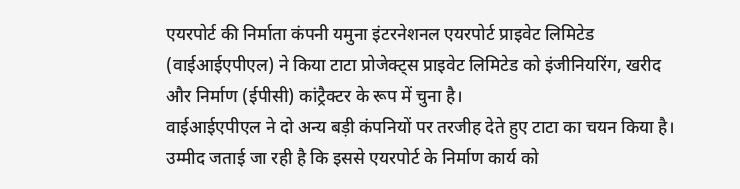एयरपोर्ट की निर्माता कंपनी यमुना इंटरनेशनल एयरपोर्ट प्राइवेट लिमिटेड (वाईआईएपीएल) ने किया टाटा प्रोजेक्ट्स प्राइवेट लिमिटेड को इंजीनियरिंग, खरीद और निर्माण (ईपीसी) कांट्रैक्टर के रूप में चुना है।
वाईआईएपीएल ने दो अन्य बड़ी कंपनियों पर तरजीह देते हुए टाटा का चयन किया है। उम्मीद जताई जा रही है कि इससे एयरपोर्ट के निर्माण कार्य को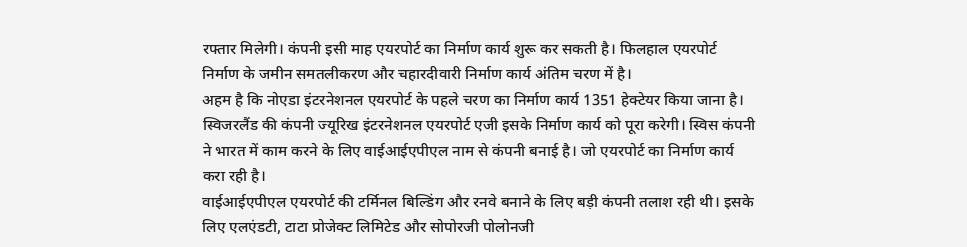रफ्तार मिलेगी। कंपनी इसी माह एयरपोर्ट का निर्माण कार्य शुरू कर सकती है। फिलहाल एयरपोर्ट निर्माण के जमीन समतलीकरण और चहारदीवारी निर्माण कार्य अंतिम चरण में है।
अहम है कि नोएडा इंटरनेशनल एयरपोर्ट के पहले चरण का निर्माण कार्य 1351 हेक्टेयर किया जाना है। स्विजरलैंड की कंपनी ज्यूरिख इंटरनेशनल एयरपोर्ट एजी इसके निर्माण कार्य को पूरा करेगी। स्विस कंपनी ने भारत में काम करने के लिए वाईआईएपीएल नाम से कंपनी बनाई है। जो एयरपोर्ट का निर्माण कार्य करा रही है।
वाईआईएपीएल एयरपोर्ट की टर्मिनल बिल्डिंग और रनवे बनाने के लिए बड़ी कंपनी तलाश रही थी। इसके लिए एलएंडटी, टाटा प्रोजेक्ट लिमिटेड और सोपोरजी पोलोनजी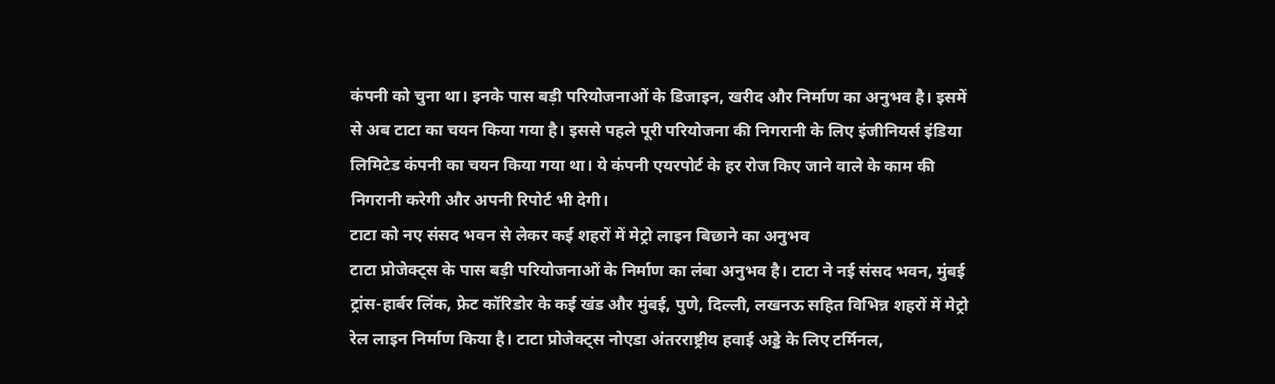कंपनी को चुना था। इनके पास बड़ी परियोजनाओं के डिजाइन, खरीद और निर्माण का अनुभव है। इसमें से अब टाटा का चयन किया गया है। इससे पहले पूरी परियोजना की निगरानी के लिए इंजीनियर्स इंडिया लिमिटेड कंपनी का चयन किया गया था। ये कंपनी एयरपोर्ट के हर रोज किए जाने वाले के काम की निगरानी करेगी और अपनी रिपोर्ट भी देगी।
टाटा को नए संसद भवन से लेकर कई शहरों में मेट्रो लाइन बिछाने का अनुभव
टाटा प्रोजेक्ट्स के पास बड़ी परियोजनाओं के निर्माण का लंबा अनुभव है। टाटा ने नई संसद भवन, मुंबई ट्रांस-हार्बर लिंक, फ्रेट कॉरिडोर के कई खंड और मुंबई, पुणे, दिल्ली, लखनऊ सहित विभिन्न शहरों में मेट्रो रेल लाइन निर्माण किया है। टाटा प्रोजेक्ट्स नोएडा अंतरराष्ट्रीय हवाई अड्डे के लिए टर्मिनल,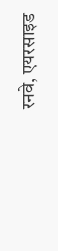रनवे, एयरसाइड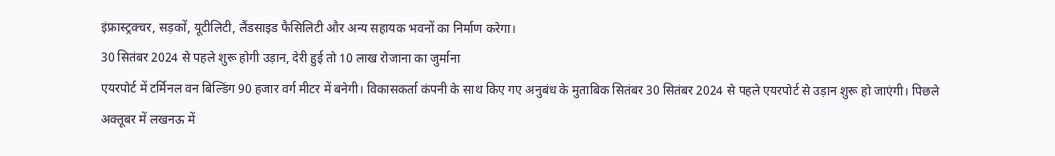इंफ्रास्ट्रक्चर, सड़कों, यूटीलिटी, लैंडसाइड फैसिलिटी और अन्य सहायक भवनों का निर्माण करेगा।
30 सितंबर 2024 से पहले शुरू होगी उड़ान, देरी हुई तो 10 लाख रोजाना का जुर्माना
एयरपोर्ट में टर्मिनल वन बिल्डिंग 90 हजार वर्ग मीटर में बनेगी। विकासकर्ता कंपनी के साथ किए गए अनुबंध के मुताबिक सितंबर 30 सितंबर 2024 से पहले एयरपोर्ट से उड़ान शुरू हो जाएंगी। पिछले अक्तूबर में लखनऊ में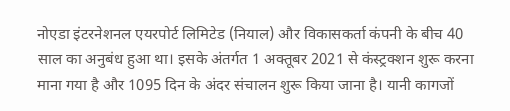नोएडा इंटरनेशनल एयरपोर्ट लिमिटेड (नियाल) और विकासकर्ता कंपनी के बीच 40 साल का अनुबंध हुआ था। इसके अंतर्गत 1 अक्तूबर 2021 से कंस्ट्रक्शन शुरू करना माना गया है और 1095 दिन के अंदर संचालन शुरू किया जाना है। यानी कागजों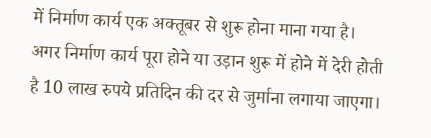में निर्माण कार्य एक अक्तूबर से शुरू होना माना गया है। अगर निर्माण कार्य पूरा होने या उड़ान शुरू में होने में देरी होती है 10 लाख रुपये प्रतिदिन की दर से जुर्माना लगाया जाएगा।